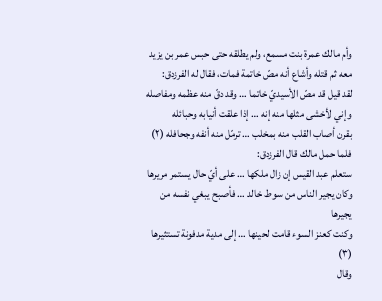وأم مالك عمرة بنت مسمع، ولم يطلقه حتى حبس عمر بن يزيد معه ثم قتله وأشاع أنه مصّ خاتمة فمات، فقال له الفرزدق:
لقد قيل قد مصّ الأسيديّ خاتما … وقد دقّ منه عظمه ومفاصله
وإني لأخشى مثلها منه إنه … إذا علقت أنيابه وحبائله
بقرن أصاب القلب منه بمخلب … ترمّل منه أنفه وجحافله (٢)
فلما حمل مالك قال الفرزدق:
ستعلم عبد القيس إن زال ملكها … على أيّ حال يستمر مريرها
وكان يجير الناس من سوط خالد … فأصبح يبغي نفسه من يجيرها
وكنت كعنز السوء قامت لحينها … إلى مدية مدفونة تستثيرها (٣)
وقال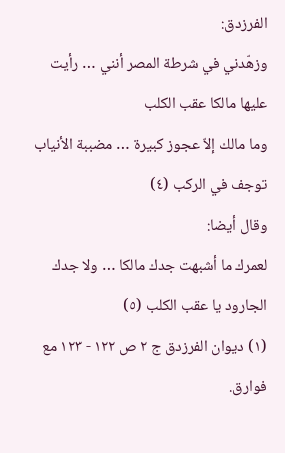الفرزدق:
وزهّدني في شرطة المصر أنني … رأيت عليها مالكا عقب الكلب
وما مالك إلاّ عجوز كبيرة … مضببة الأنياب توجف في الركب (٤)
وقال أيضا:
لعمرك ما أشبهت جدك مالكا … ولا جدك الجارود يا عقب الكلب (٥)
(١) ديوان الفرزدق ج ٢ ص ١٢٢ - ١٢٣ مع فوارق.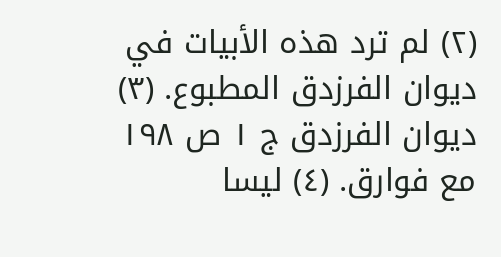(٢) لم ترد هذه الأبيات في ديوان الفرزدق المطبوع. (٣) ديوان الفرزدق ج ١ ص ١٩٨ مع فوارق. (٤) ليسا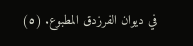في ديوان الفرزدق المطبوع. (٥)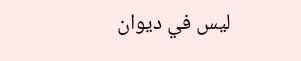ليس في ديوان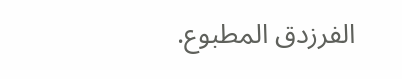الفرزدق المطبوع.